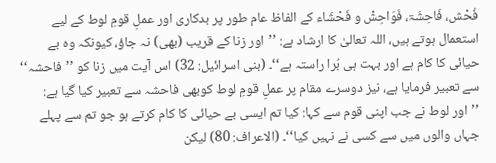فُحْش، فَاحِشَۃ، فَوَاحِشْ و فَحْشَاء کے الفاظ عام طور پر بدکاری اور عملِ قومِ لوط کے لیے استعمال ہوتے ہیں، اللہ تعالیٰ کا ارشاد ہے: ’’اور زنا کے قریب (بھی) نہ جاؤ، کیونکہ وہ بے حیائی کا کام ہے اور بہت ہی بُرا راستہ ہے‘‘۔ (بنی اسرائیل: 32) اس آیت میں زنا کو ’’فاحشہ‘‘ سے تعبیر فرمایا ہے، نیز دوسرے مقام پر عملِ قومِ لوط کوبھی فاحشہ سے تعبیر کیا گیا ہے: ’’اور لوط نے جب اپنی قوم سے کہا: کیا تم ایسی بے حیائی کا کام کرتے ہو جو تم سے پہلے جہاں والوں میں سے کسی نے نہیں کیا‘‘۔ (الاعراف: 80) لیکن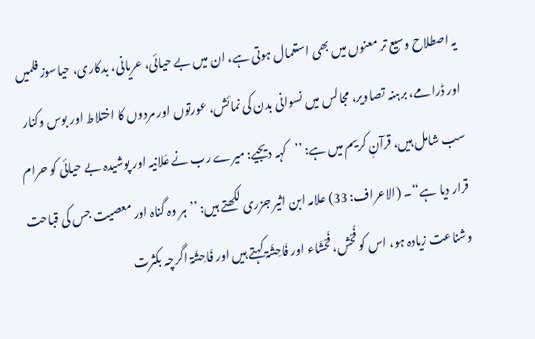یہ اصطلاح وسیع تر معنوں میں بھی استعمال ہوتی ہے، ان میں بے حیائی، عریانی، بدکاری، حیاسوز فلمیں اور ڈرامے، برہنہ تصاویر، مجالس میں نسوانی بدن کی نمائش، عورتوں اور مردوں کا اختلاط اور بوس وکنار سب شامل ہیں، قرآنِ کریم میں ہے: ’’کہہ دیجیے: میرے رب نے عَلانیہ اور پوشیدہ بے حیائی کو حرام قرار دیا ہے‘‘۔ (الاعراف: 33) علامہ ابن اثیر جزری لکھتے ہیں: ’’ہر وہ گناہ اور معصیت جس کی قباحت وشناعت زیادہ ہو، اس کو فُحْش، فَحْشَاء اور فَاحِشَۃ کہتے ہیں اور فَاحِشَۃ اگرچہ بکثرت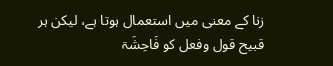زنا کے معنی میں استعمال ہوتا ہے، لیکن ہر قبیح قول وفعل کو فَاحِشَۃ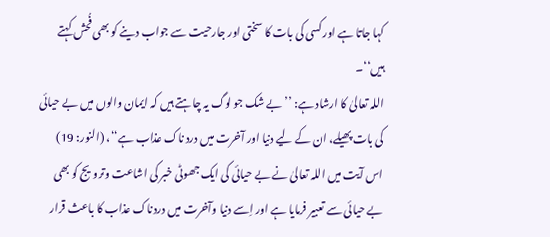کہا جاتا ہے اور کسی کی بات کا سختی اور جارحیت سے جواب دینے کو بھی فُحش کہتے ہیں‘‘۔
اللہ تعالیٰ کا ارشاد ہے: ’’بے شک جو لوگ یہ چاہتے ہیں کہ ایمان والوں میں بے حیائی کی بات پھیلے، ان کے لیے دنیا اور آخرت میں درد ناک عذاب ہے‘‘، (النور: 19) اس آیت میں اللہ تعالیٰ نے بے حیائی کی ایک جھوٹی خبر کی اشاعت وترویج کو بھی بے حیائی سے تعبیر فرمایا ہے اور اِسے دنیا وآخرت میں دردناک عذاب کا باعث قرار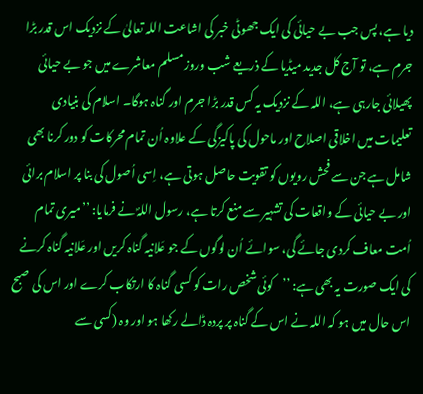دیا ہے، پس جب بے حیائی کی ایک جھوٹی خبر کی اشاعت اللہ تعالیٰ کے نزدیک اس قدر بڑا جرم ہے، تو آج کل جدید میڈیا کے ذریعے شب وروز مسلم معاشرے میں جو بے حیائی پھیلائی جارہی ہے، اللہ کے نزدیک یہ کس قدر بڑا جرم اور گناہ ہوگا۔ اسلام کی بنیادی تعلیمات میں اخلاقی اصلاح اور ماحول کی پاکیزگی کے علاوہ اُن تمام محرکات کو دور کرنا بھی شامل ہے جن سے فحش رویوں کو تقویت حاصل ہوتی ہے، اِسی اُصول کی بنا پر اسلام برائی اور بے حیائی کے واقعات کی تشہیر سے منع کرتا ہے، رسول اللہؐ نے فرمایا: ’’میری تمام اُمت معاف کردی جائے گی، سوائے اُن لوگوں کے جو عَلانیہ گناہ کریں اور عَلانیہ گناہ کرنے کی ایک صورت یہ بھی ہے: ’’کوئی شخص رات کو کسی گناہ کا ارتکاب کرے اور اس کی صبح اس حال میں ہو کہ اللہ نے اس کے گناہ پر پردہ ڈالے رکھا ہو اور وہ (کسی سے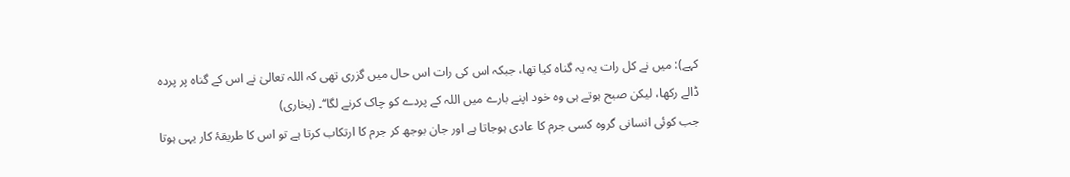کہے): میں نے کل رات یہ یہ گناہ کیا تھا، جبکہ اس کی رات اس حال میں گزری تھی کہ اللہ تعالیٰ نے اس کے گناہ پر پردہ ڈالے رکھا، لیکن صبح ہوتے ہی وہ خود اپنے بارے میں اللہ کے پردے کو چاک کرنے لگا‘‘۔ (بخاری)
جب کوئی انسانی گروہ کسی جرم کا عادی ہوجاتا ہے اور جان بوجھ کر جرم کا ارتکاب کرتا ہے تو اس کا طریقۂ کار یہی ہوتا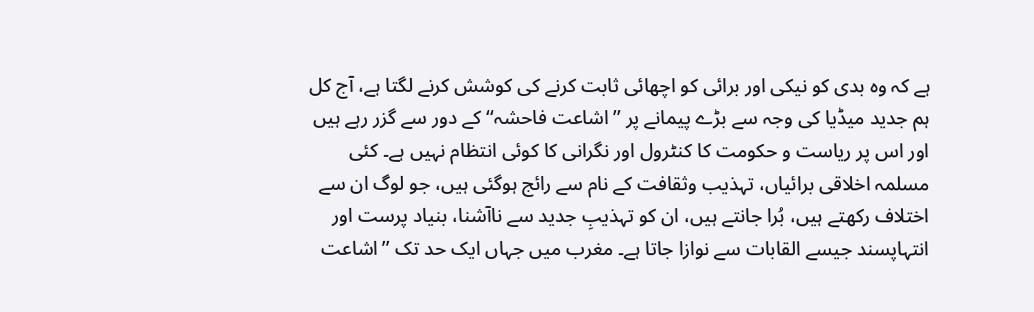ہے کہ وہ بدی کو نیکی اور برائی کو اچھائی ثابت کرنے کی کوشش کرنے لگتا ہے، آج کل ہم جدید میڈیا کی وجہ سے بڑے پیمانے پر ’’اشاعت فاحشہ‘‘ کے دور سے گزر رہے ہیں اور اس پر ریاست و حکومت کا کنٹرول اور نگرانی کا کوئی انتظام نہیں ہے۔ کئی مسلمہ اخلاقی برائیاں، تہذیب وثقافت کے نام سے رائج ہوگئی ہیں، جو لوگ ان سے اختلاف رکھتے ہیں، بُرا جانتے ہیں، ان کو تہذیبِ جدید سے ناآشنا، بنیاد پرست اور انتہاپسند جیسے القابات سے نوازا جاتا ہے۔ مغرب میں جہاں ایک حد تک ’’اشاعت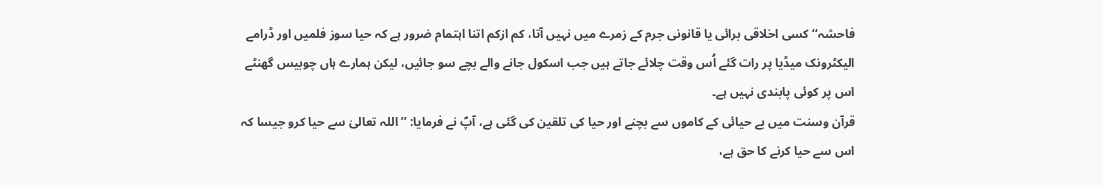فاحشہ‘‘ کسی اخلاقی برائی یا قانونی جرم کے زمرے میں نہیں آتا، کم ازکم اتنا اہتمام ضرور ہے کہ حیا سوز فلمیں اور ڈرامے الیکٹرونک میڈیا پر رات گئے اُس وقت چلائے جاتے ہیں جب اسکول جانے والے بچے سو جائیں، لیکن ہمارے ہاں چوبیس گھنٹے اس پر کوئی پابندی نہیں ہے۔
قرآن وسنت میں بے حیائی کے کاموں سے بچنے اور حیا کی تلقین کی گئی ہے، آپؐ نے فرمایا: ’’اللہ تعالیٰ سے حیا کرو جیسا کہ اس سے حیا کرنے کا حق ہے،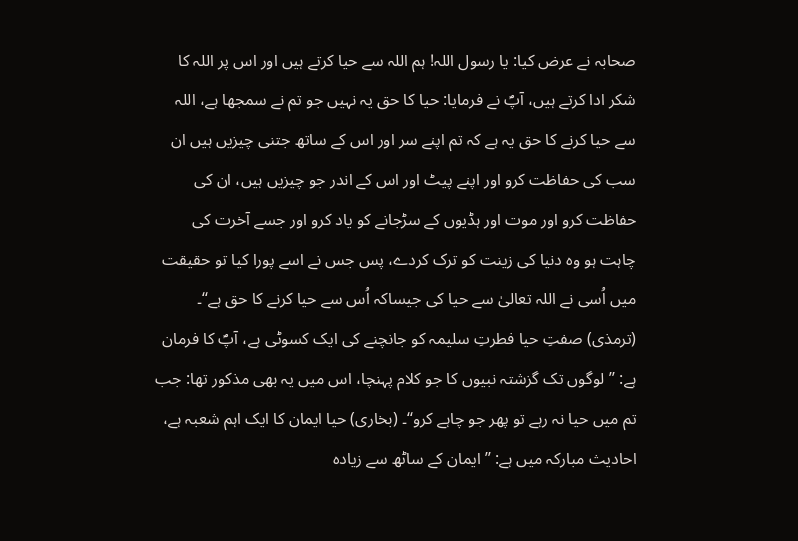صحابہ نے عرض کیا: یا رسول اللہ! ہم اللہ سے حیا کرتے ہیں اور اس پر اللہ کا شکر ادا کرتے ہیں، آپؐ نے فرمایا: حیا کا حق یہ نہیں جو تم نے سمجھا ہے، اللہ سے حیا کرنے کا حق یہ ہے کہ تم اپنے سر اور اس کے ساتھ جتنی چیزیں ہیں ان سب کی حفاظت کرو اور اپنے پیٹ اور اس کے اندر جو چیزیں ہیں، ان کی حفاظت کرو اور موت اور ہڈیوں کے سڑجانے کو یاد کرو اور جسے آخرت کی چاہت ہو وہ دنیا کی زینت کو ترک کردے، پس جس نے اسے پورا کیا تو حقیقت میں اُسی نے اللہ تعالیٰ سے حیا کی جیساکہ اُس سے حیا کرنے کا حق ہے‘‘۔ (ترمذی) صفتِ حیا فطرتِ سلیمہ کو جانچنے کی ایک کسوٹی ہے، آپؐ کا فرمان ہے: ’’لوگوں تک گزشتہ نبیوں کا جو کلام پہنچا، اس میں یہ بھی مذکور تھا: جب تم میں حیا نہ رہے تو پھر جو چاہے کرو‘‘۔ (بخاری) حیا ایمان کا ایک اہم شعبہ ہے، احادیث مبارکہ میں ہے: ’’ایمان کے ساٹھ سے زیادہ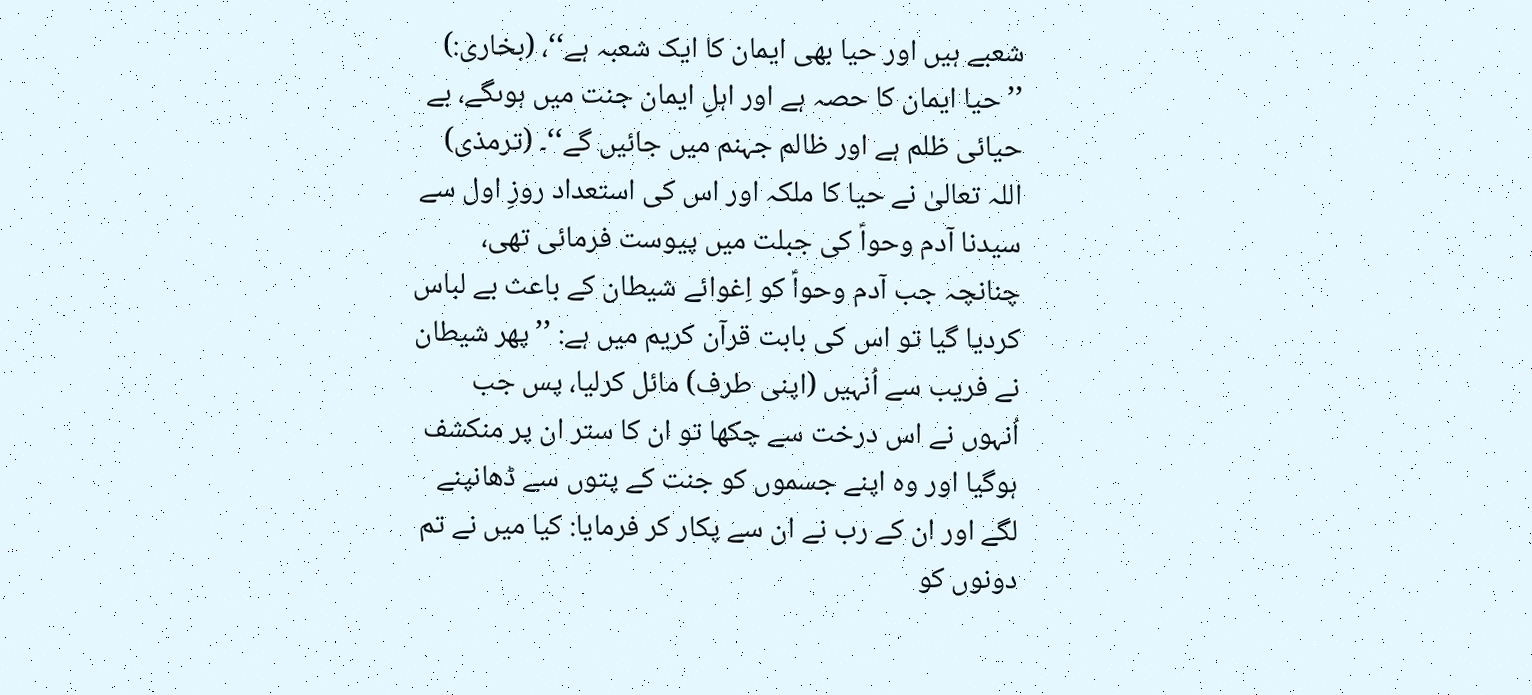شعبے ہیں اور حیا بھی ایمان کا ایک شعبہ ہے‘‘، (بخاری:) ’’حیا ایمان کا حصہ ہے اور اہلِ ایمان جنت میں ہوںگے، بے حیائی ظلم ہے اور ظالم جہنم میں جائیں گے‘‘۔ (ترمذی)
اللہ تعالیٰ نے حیا کا ملکہ اور اس کی استعداد روزِ اول سے سیدنا آدم وحواؑ کی جبلت میں پیوست فرمائی تھی، چنانچہ جب آدم وحواؑ کو اِغوائے شیطان کے باعث بے لباس کردیا گیا تو اس کی بابت قرآن کریم میں ہے: ’’پھر شیطان نے فریب سے اُنہیں (اپنی طرف) مائل کرلیا، پس جب اُنہوں نے اس درخت سے چکھا تو ان کا ستر ان پر منکشف ہوگیا اور وہ اپنے جسموں کو جنت کے پتوں سے ڈھانپنے لگے اور ان کے رب نے ان سے پکار کر فرمایا: کیا میں نے تم دونوں کو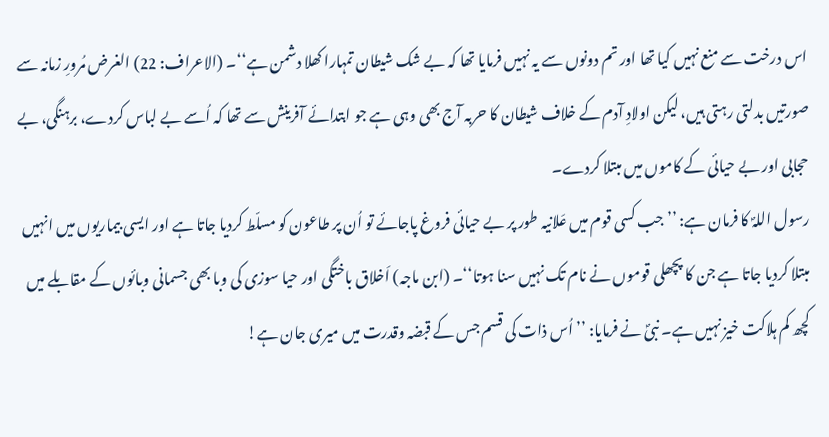اس درخت سے منع نہیں کیا تھا اور تم دونوں سے یہ نہیں فرمایا تھا کہ بے شک شیطان تمہارا کھلا دشمن ہے‘‘۔ (الاعراف: 22) الغرض مُرورِ زمانہ سے صورتیں بدلتی رہتی ہیں، لیکن اولادِ آدم کے خلاف شیطان کا حربہ آج بھی وہی ہے جو ابتدائے آفرینش سے تھا کہ اُسے بے لباس کردے، برہنگی، بے حجابی اور بے حیائی کے کاموں میں مبتلا کردے۔
رسول اللہؐ کا فرمان ہے: ’’جب کسی قوم میں عَلانیہ طور پر بے حیائی فروغ پاجائے تو اُن پر طاعون کو مسلّط کردیا جاتا ہے اور ایسی بیماریوں میں انہیں مبتلا کردیا جاتا ہے جن کا پچھلی قوموں نے نام تک نہیں سنا ہوتا‘‘۔ (ابن ماجہ) اَخلاق باختگی اور حیا سوزی کی وبا بھی جسمانی وبائوں کے مقابلے میں کچھ کم ہلاکت خیز نہیں ہے۔ نبیؐ نے فرمایا: ’’اُس ذات کی قسم جس کے قبضہ وقدرت میں میری جان ہے!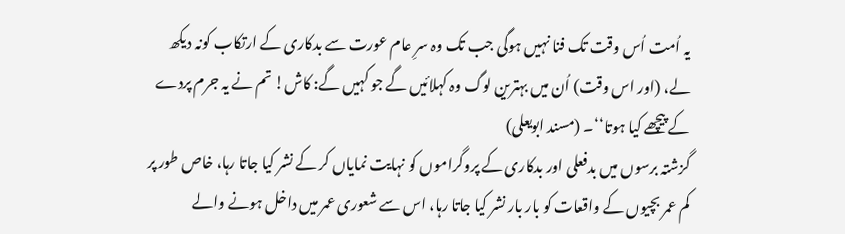یہ اُمت اُس وقت تک فنا نہیں ہوگی جب تک وہ سرِ عام عورت سے بدکاری کے ارتکاب کونہ دیکھ لے، (اور اس وقت) اُن میں بہترین لوگ وہ کہلائیں گے جو کہیں گے: کاش! تم نے یہ جرم پردے کے پیچھے کیا ہوتا‘‘۔ (مسند ابویعلی)
گزشتہ برسوں میں بدفعلی اور بدکاری کے پروگراموں کو نہایت نمایاں کر کے نشر کیا جاتا رہا، خاص طور پر کم عمر بچیوں کے واقعات کو بار بار نشر کیا جاتا رہا، اس سے شعوری عمر میں داخل ہونے والے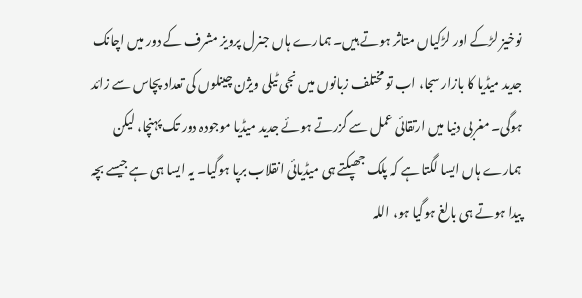نوخیز لڑکے اور لڑکیاں متاثر ہوتے ہیں۔ ہمارے ہاں جنرل پرویز مشرف کے دور میں اچانک جدید میڈیا کا بازار سجا، اب تو مختلف زبانوں میں نجی ٹیلی ویژن چینلوں کی تعداد پچاس سے زائد ہوگی۔ مغربی دنیا میں ارتقائی عمل سے گزرتے ہوئے جدید میڈیا موجودہ دور تک پہنچا، لیکن ہمارے ہاں ایسا لگتا ہے کہ پلک جھپکتے ہی میڈیائی انقلاب برپا ہوگیا۔ یہ ایسا ہی ہے جیسے بچہ پیدا ہوتے ہی بالغ ہوگیا ہو، اللہ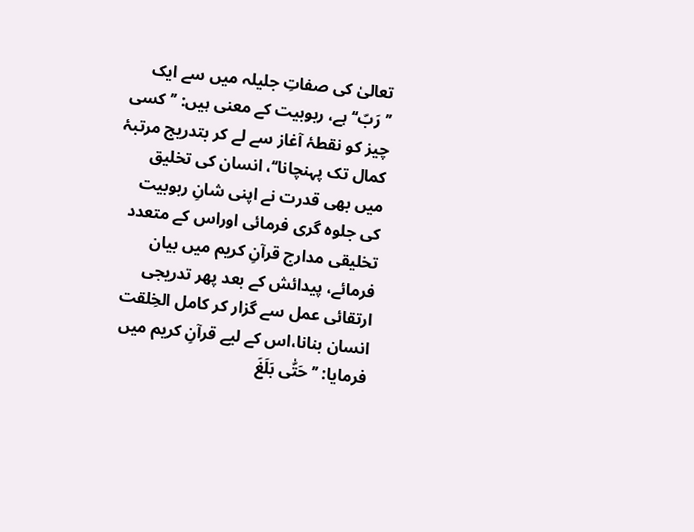تعالیٰ کی صفاتِ جلیلہ میں سے ایک ’’رَبّ‘‘ ہے، ربوبیت کے معنی ہیں: ’’کسی چیز کو نقطۂ آغاز سے لے کر بتدریج مرتبۂ کمال تک پہنچانا‘‘، انسان کی تخلیق میں بھی قدرت نے اپنی شانِ ربوبیت کی جلوہ گری فرمائی اوراس کے متعدد تخلیقی مدارج قرآنِ کریم میں بیان فرمائے، پیدائش کے بعد پھر تدریجی ارتقائی عمل سے گزار کر کامل الخِلقت انسان بنانا،اس کے لیے قرآنِ کریم میں فرمایا: ’’حَتّٰی بَلَغَ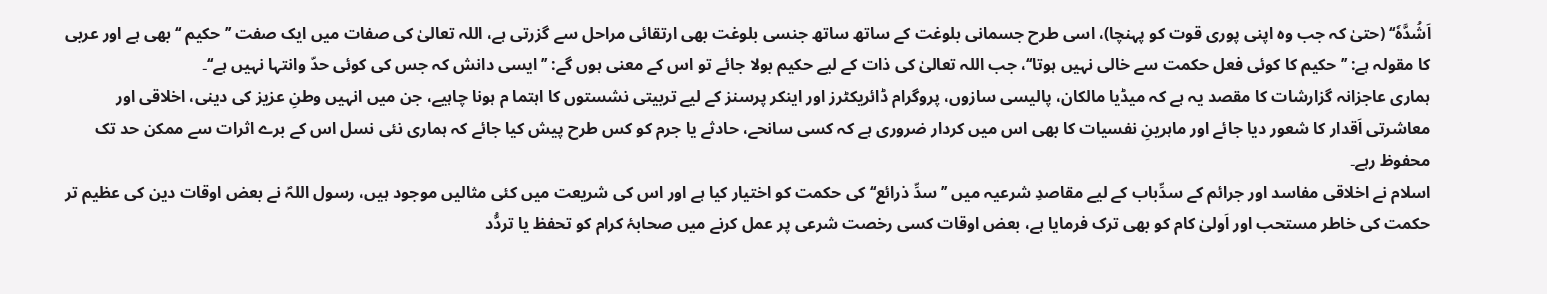اَشُدَّہٗ‘‘ (حتیٰ کہ جب وہ اپنی پوری قوت کو پہنچا)، اسی طرح جسمانی بلوغت کے ساتھ ساتھ جنسی بلوغت بھی ارتقائی مراحل سے گزرتی ہے، اللہ تعالیٰ کی صفات میں ایک صفت ’’حکیم ‘‘ بھی ہے اور عربی کا مقولہ ہے: ’’حکیم کا کوئی فعل حکمت سے خالی نہیں ہوتا‘‘، جب اللہ تعالیٰ کی ذات کے لیے حکیم بولا جائے تو اس کے معنی ہوں گے: ’’ایسی دانش کہ جس کی کوئی حدّ وانتہا نہیں ہے‘‘۔
ہماری عاجزانہ گزارشات کا مقصد یہ ہے کہ میڈیا مالکان، پالیسی سازوں، پروگرام ڈائریکٹرز اور اینکر پرسنز کے لیے تربیتی نشستوں کا اہتما م ہونا چاہیے، جن میں انہیں وطنِ عزیز کی دینی، اخلاقی اور معاشرتی اَقدار کا شعور دیا جائے اور ماہرینِ نفسیات کا بھی اس میں کردار ضروری ہے کہ کسی سانحے، حادثے یا جرم کو کس طرح پیش کیا جائے کہ ہماری نئی نسل اس کے برے اثرات سے ممکن حد تک محفوظ رہے۔
اسلام نے اخلاقی مفاسد اور جرائم کے سدِّباب کے لیے مقاصدِ شرعیہ میں ’’سدِّ ذرائع‘‘ کی حکمت کو اختیار کیا ہے اور اس کی شریعت میں کئی مثالیں موجود ہیں، رسول اللہؐ نے بعض اوقات دین کی عظیم تر حکمت کی خاطر مستحب اور اَولیٰ کام کو بھی ترک فرمایا ہے، بعض اوقات کسی رخصت شرعی پر عمل کرنے میں صحابۂ کرام کو تحفظ یا تردُّد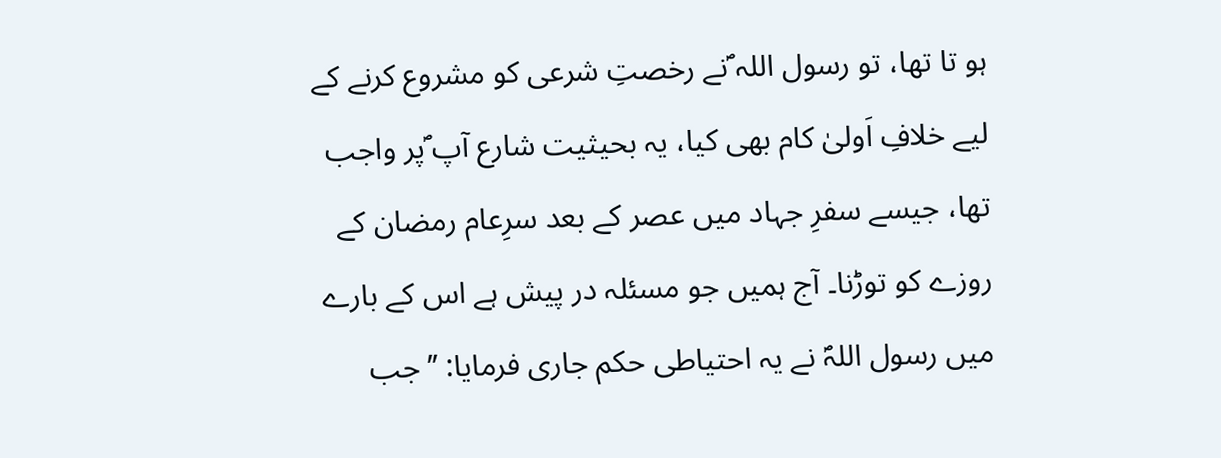ہو تا تھا، تو رسول اللہ ؐنے رخصتِ شرعی کو مشروع کرنے کے لیے خلافِ اَولیٰ کام بھی کیا، یہ بحیثیت شارع آپ ؐپر واجب تھا، جیسے سفرِ جہاد میں عصر کے بعد سرِعام رمضان کے روزے کو توڑنا۔ آج ہمیں جو مسئلہ در پیش ہے اس کے بارے میں رسول اللہؐ نے یہ احتیاطی حکم جاری فرمایا: ’’جب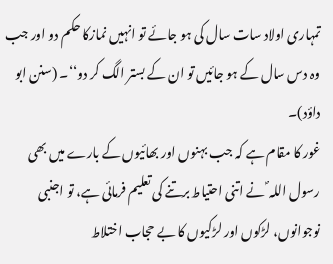تمہاری اولاد سات سال کی ہو جائے تو انہیں نمازکا حکم دو اور جب وہ دس سال کے ہو جائیں تو ان کے بستر الگ کر دو‘‘۔ (سنن ابو داؤد)۔
غور کا مقام ہے کہ جب بہنوں اور بھائیوں کے بارے میں بھی رسول اللہ ؐ نے اتنی احتیاط برتنے کی تعلیم فرمائی ہے، تو اجنبی نوجوانوں، لڑکوں اور لڑکیوں کا بے حجاب اختلاط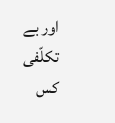اور بے تکلّفی کس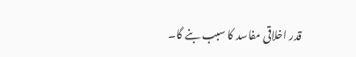قدر اخلاقی مفاسد کا سبب بنے گا۔